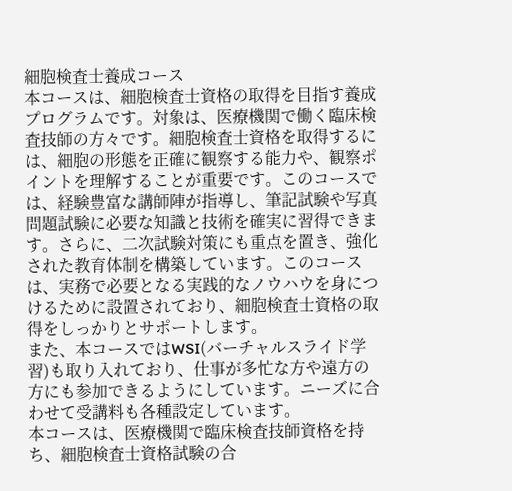細胞検査士養成コース
本コースは、細胞検査士資格の取得を目指す養成プログラムです。対象は、医療機関で働く臨床検査技師の方々です。細胞検査士資格を取得するには、細胞の形態を正確に観察する能力や、観察ポイントを理解することが重要です。このコースでは、経験豊富な講師陣が指導し、筆記試験や写真問題試験に必要な知識と技術を確実に習得できます。さらに、二次試験対策にも重点を置き、強化された教育体制を構築しています。このコースは、実務で必要となる実践的なノウハウを身につけるために設置されており、細胞検査士資格の取得をしっかりとサポートします。
また、本コースではWSI(バーチャルスライド学習)も取り入れており、仕事が多忙な方や遠方の方にも参加できるようにしています。ニーズに合わせて受講料も各種設定しています。
本コースは、医療機関で臨床検査技師資格を持ち、細胞検査士資格試験の合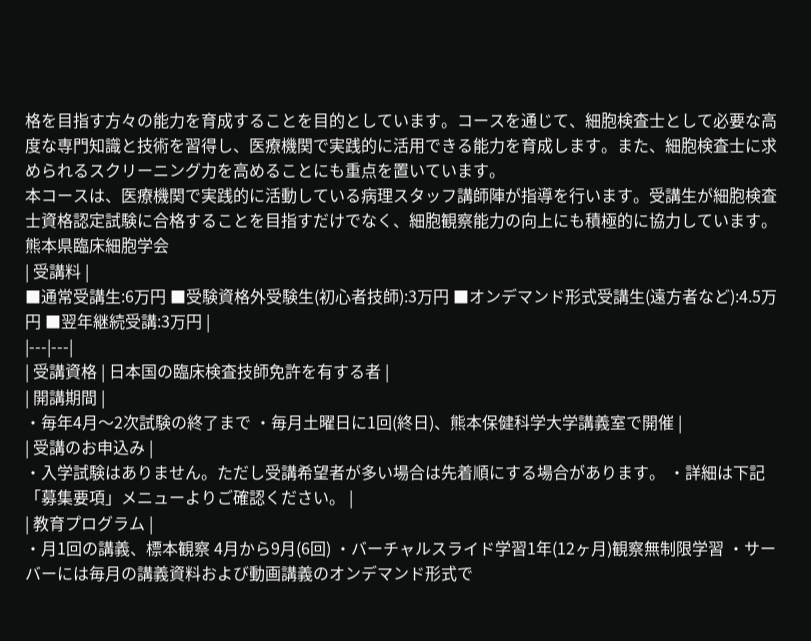格を目指す方々の能力を育成することを目的としています。コースを通じて、細胞検査士として必要な高度な専門知識と技術を習得し、医療機関で実践的に活用できる能力を育成します。また、細胞検査士に求められるスクリーニング力を高めることにも重点を置いています。
本コースは、医療機関で実践的に活動している病理スタッフ講師陣が指導を行います。受講生が細胞検査士資格認定試験に合格することを目指すだけでなく、細胞観察能力の向上にも積極的に協力しています。
熊本県臨床細胞学会
| 受講料 |
■通常受講生:6万円 ■受験資格外受験生(初心者技師):3万円 ■オンデマンド形式受講生(遠方者など):4.5万円 ■翌年継続受講:3万円 |
|---|---|
| 受講資格 | 日本国の臨床検査技師免許を有する者 |
| 開講期間 |
・毎年4月〜2次試験の終了まで ・毎月土曜日に1回(終日)、熊本保健科学大学講義室で開催 |
| 受講のお申込み |
・入学試験はありません。ただし受講希望者が多い場合は先着順にする場合があります。 ・詳細は下記「募集要項」メニューよりご確認ください。 |
| 教育プログラム |
・月1回の講義、標本観察 4月から9月(6回) ・バーチャルスライド学習1年(12ヶ月)観察無制限学習 ・サーバーには毎月の講義資料および動画講義のオンデマンド形式で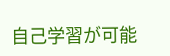自己学習が可能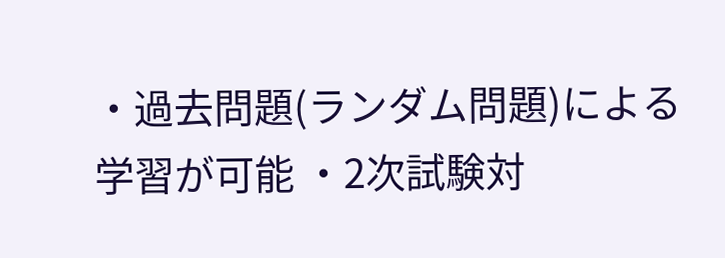・過去問題(ランダム問題)による学習が可能 ・2次試験対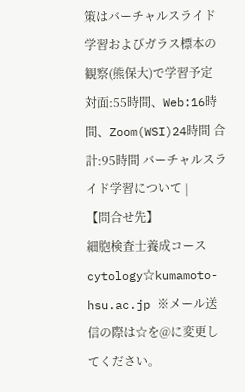策はバーチャルスライド学習およびガラス標本の観察(熊保大)で学習予定 対面:55時間、Web:16時間、Zoom(WSI)24時間 合計:95時間 バーチャルスライド学習について |
【問合せ先】
細胞検査士養成コース
cytology☆kumamoto-hsu.ac.jp ※メール送信の際は☆を@に変更してください。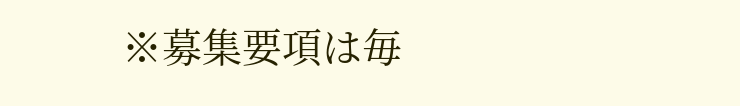※募集要項は毎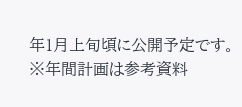年1月上旬頃に公開予定です。
※年間計画は参考資料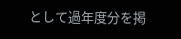として過年度分を掲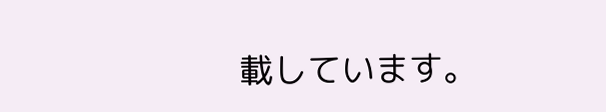載しています。